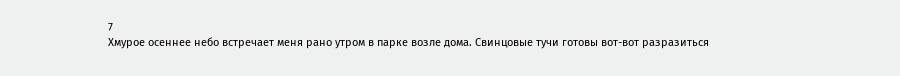7
Хмурое осеннее небо встречает меня рано утром в парке возле дома. Свинцовые тучи готовы вот-вот разразиться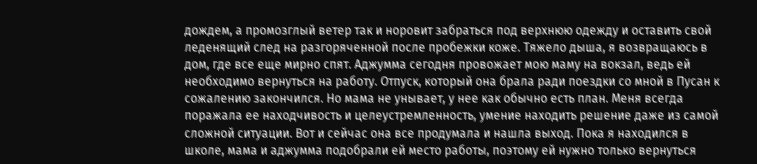дождем, а промозглый ветер так и норовит забраться под верхнюю одежду и оставить свой леденящий след на разгоряченной после пробежки коже. Тяжело дыша, я возвращаюсь в дом, где все еще мирно спят. Аджумма сегодня провожает мою маму на вокзал, ведь ей необходимо вернуться на работу. Отпуск, который она брала ради поездки со мной в Пусан к сожалению закончился. Но мама не унывает, у нее как обычно есть план. Меня всегда поражала ее находчивость и целеустремленность, умение находить решение даже из самой сложной ситуации. Вот и сейчас она все продумала и нашла выход. Пока я находился в школе, мама и аджумма подобрали ей место работы, поэтому ей нужно только вернуться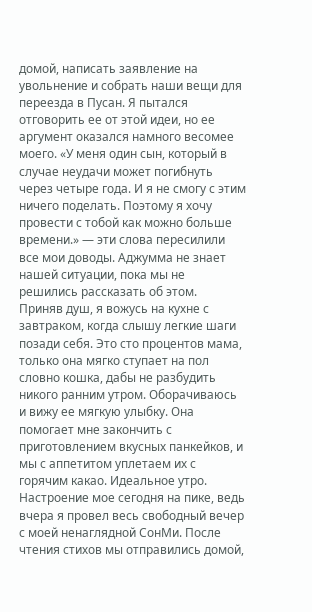домой, написать заявление на увольнение и собрать наши вещи для переезда в Пусан. Я пытался отговорить ее от этой идеи, но ее аргумент оказался намного весомее моего. «У меня один сын, который в случае неудачи может погибнуть через четыре года. И я не смогу с этим ничего поделать. Поэтому я хочу провести с тобой как можно больше времени.» — эти слова пересилили все мои доводы. Аджумма не знает нашей ситуации, пока мы не решились рассказать об этом.
Приняв душ, я вожусь на кухне с завтраком, когда слышу легкие шаги позади себя. Это сто процентов мама, только она мягко ступает на пол словно кошка, дабы не разбудить никого ранним утром. Оборачиваюсь и вижу ее мягкую улыбку. Она помогает мне закончить с приготовлением вкусных панкейков, и мы с аппетитом уплетаем их с горячим какао. Идеальное утро. Настроение мое сегодня на пике, ведь вчера я провел весь свободный вечер с моей ненаглядной СонМи. После чтения стихов мы отправились домой,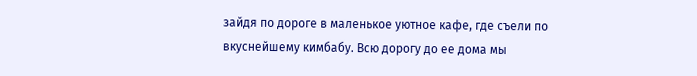зайдя по дороге в маленькое уютное кафе, где съели по вкуснейшему кимбабу. Всю дорогу до ее дома мы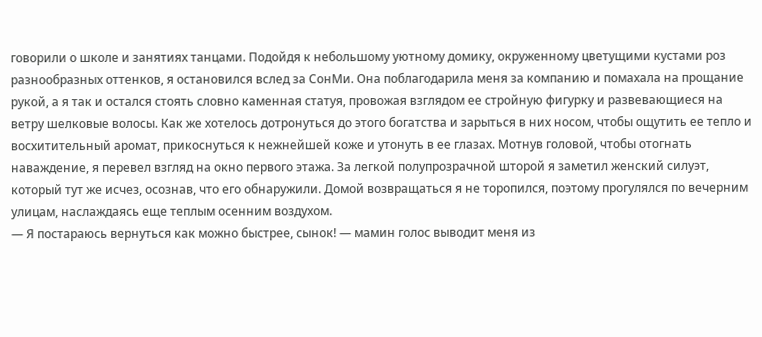говорили о школе и занятиях танцами. Подойдя к небольшому уютному домику, окруженному цветущими кустами роз разнообразных оттенков, я остановился вслед за СонМи. Она поблагодарила меня за компанию и помахала на прощание рукой, а я так и остался стоять словно каменная статуя, провожая взглядом ее стройную фигурку и развевающиеся на ветру шелковые волосы. Как же хотелось дотронуться до этого богатства и зарыться в них носом, чтобы ощутить ее тепло и восхитительный аромат, прикоснуться к нежнейшей коже и утонуть в ее глазах. Мотнув головой, чтобы отогнать наваждение, я перевел взгляд на окно первого этажа. За легкой полупрозрачной шторой я заметил женский силуэт, который тут же исчез, осознав, что его обнаружили. Домой возвращаться я не торопился, поэтому прогулялся по вечерним улицам, наслаждаясь еще теплым осенним воздухом.
— Я постараюсь вернуться как можно быстрее, сынок! — мамин голос выводит меня из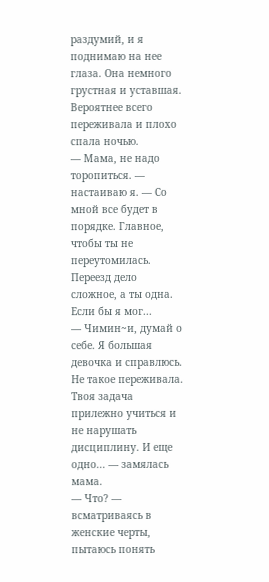раздумий, и я поднимаю на нее глаза. Она немного грустная и уставшая. Вероятнее всего переживала и плохо спала ночью.
— Мама, не надо торопиться. — настаиваю я. — Со мной все будет в порядке. Главное, чтобы ты не переутомилась. Переезд дело сложное, а ты одна. Если бы я мог...
— Чимин~и, думай о себе. Я большая девочка и справлюсь. Не такое переживала. Твоя задача прилежно учиться и не нарушать дисциплину. И еще одно... — замялась мама.
— Что? — всматриваясь в женские черты, пытаюсь понять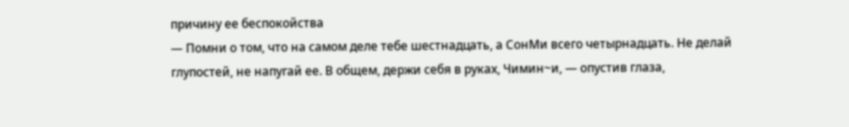причину ее беспокойства
— Помни о том, что на самом деле тебе шестнадцать, а СонМи всего четырнадцать. Не делай глупостей, не напугай ее. В общем, держи себя в руках, Чимин~и, — опустив глаза,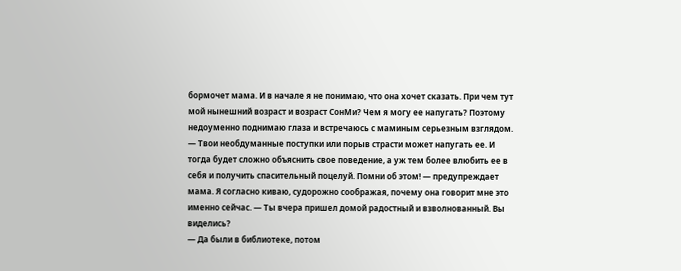бормочет мама. И в начале я не понимаю, что она хочет сказать. При чем тут мой нынешний возраст и возраст СонМи? Чем я могу ее напугать? Поэтому недоуменно поднимаю глаза и встречаюсь с маминым серьезным взглядом. — Твои необдуманные поступки или порыв страсти может напугать ее. И тогда будет сложно объяснить свое поведение, а уж тем более влюбить ее в себя и получить спасительный поцелуй. Помни об этом! — предупреждает мама. Я согласно киваю, судорожно соображая, почему она говорит мне это именно сейчас. — Ты вчера пришел домой радостный и взволнованный. Вы виделись?
— Да были в библиотеке, потом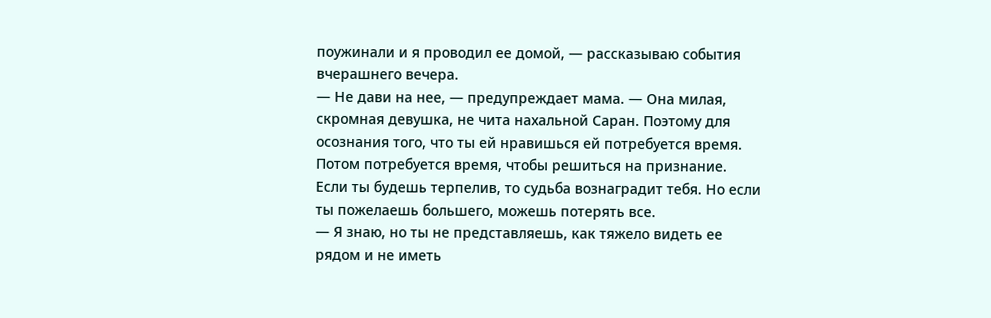поужинали и я проводил ее домой, — рассказываю события вчерашнего вечера.
— Не дави на нее, — предупреждает мама. — Она милая, скромная девушка, не чита нахальной Саран. Поэтому для осознания того, что ты ей нравишься ей потребуется время. Потом потребуется время, чтобы решиться на признание. Если ты будешь терпелив, то судьба вознаградит тебя. Но если ты пожелаешь большего, можешь потерять все.
— Я знаю, но ты не представляешь, как тяжело видеть ее рядом и не иметь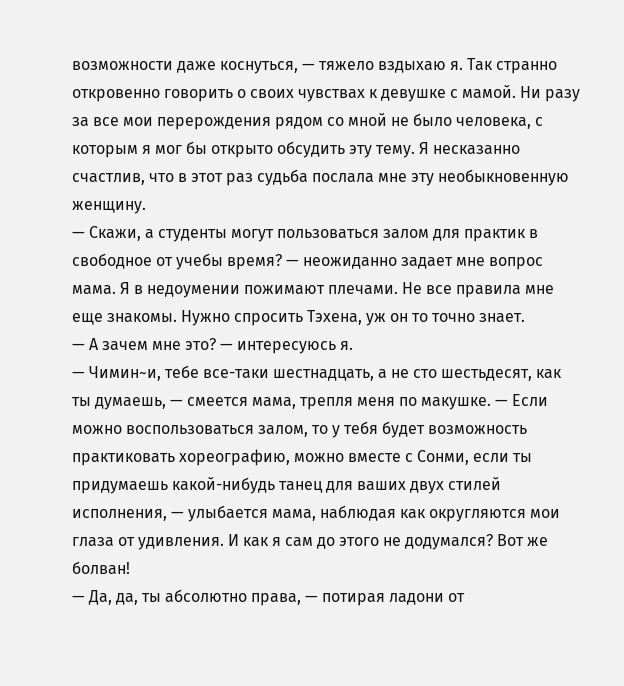возможности даже коснуться, — тяжело вздыхаю я. Так странно откровенно говорить о своих чувствах к девушке с мамой. Ни разу за все мои перерождения рядом со мной не было человека, с которым я мог бы открыто обсудить эту тему. Я несказанно счастлив, что в этот раз судьба послала мне эту необыкновенную женщину.
— Скажи, а студенты могут пользоваться залом для практик в свободное от учебы время? — неожиданно задает мне вопрос мама. Я в недоумении пожимают плечами. Не все правила мне еще знакомы. Нужно спросить Тэхена, уж он то точно знает.
— А зачем мне это? — интересуюсь я.
— Чимин~и, тебе все-таки шестнадцать, а не сто шестьдесят, как ты думаешь, — смеется мама, трепля меня по макушке. — Если можно воспользоваться залом, то у тебя будет возможность практиковать хореографию, можно вместе с Сонми, если ты придумаешь какой-нибудь танец для ваших двух стилей исполнения, — улыбается мама, наблюдая как округляются мои глаза от удивления. И как я сам до этого не додумался? Вот же болван!
— Да, да, ты абсолютно права, — потирая ладони от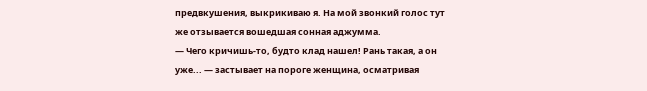предвкушения, выкрикиваю я. На мой звонкий голос тут же отзывается вошедшая сонная аджумма.
— Чего кричишь-то, будто клад нашел! Рань такая, а он уже... — застывает на пороге женщина, осматривая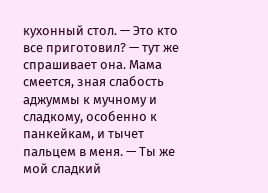кухонный стол. — Это кто все приготовил? — тут же спрашивает она. Мама смеется, зная слабость аджуммы к мучному и сладкому, особенно к панкейкам, и тычет пальцем в меня. — Ты же мой сладкий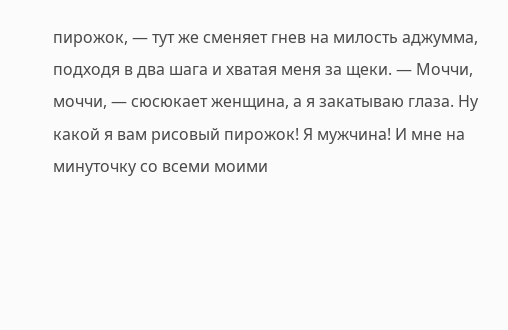пирожок, — тут же сменяет гнев на милость аджумма, подходя в два шага и хватая меня за щеки. — Моччи, моччи, — сюсюкает женщина, а я закатываю глаза. Ну какой я вам рисовый пирожок! Я мужчина! И мне на минуточку со всеми моими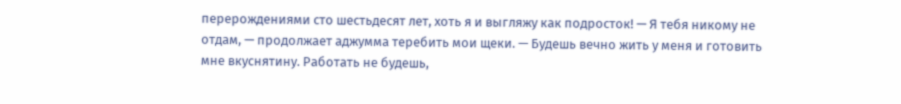перерождениями сто шестьдесят лет, хоть я и выгляжу как подросток! — Я тебя никому не отдам, — продолжает аджумма теребить мои щеки. — Будешь вечно жить у меня и готовить мне вкуснятину. Работать не будешь,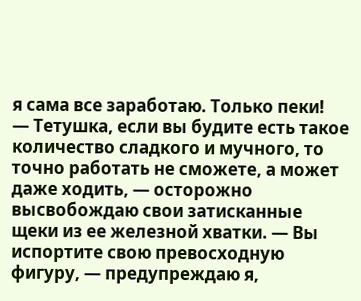я сама все заработаю. Только пеки!
— Тетушка, если вы будите есть такое количество сладкого и мучного, то точно работать не сможете, а может даже ходить, — осторожно высвобождаю свои затисканные щеки из ее железной хватки. — Вы испортите свою превосходную фигуру, — предупреждаю я,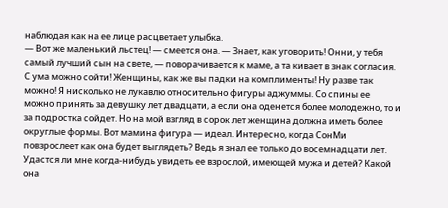наблюдая как на ее лице расцветает улыбка.
— Вот же маленький льстец! — смеется она. — Знает, как уговорить! Онни, у тебя самый лучший сын на свете, — поворачивается к маме, а та кивает в знак согласия. С ума можно сойти! Женщины, как же вы падки на комплименты! Ну разве так можно! Я нисколько не лукавлю относительно фигуры аджуммы. Со спины ее можно принять за девушку лет двадцати, а если она оденется более молодежно, то и за подростка сойдет. Но на мой взгляд в сорок лет женщина должна иметь более округлые формы. Вот мамина фигура — идеал. Интересно, когда СонМи повзрослеет как она будет выглядеть? Ведь я знал ее только до восемнадцати лет. Удастся ли мне когда-нибудь увидеть ее взрослой, имеющей мужа и детей? Какой она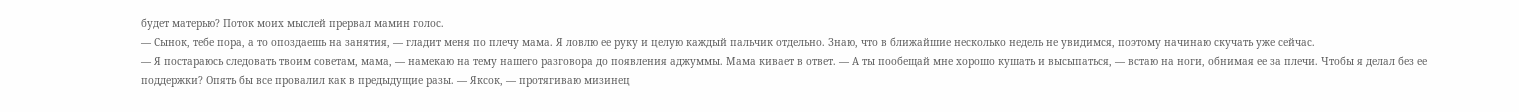будет матерью? Поток моих мыслей прервал мамин голос.
— Сынок, тебе пора, а то опоздаешь на занятия, — гладит меня по плечу мама. Я ловлю ее руку и целую каждый пальчик отдельно. Знаю, что в ближайшие несколько недель не увидимся, поэтому начинаю скучать уже сейчас.
— Я постараюсь следовать твоим советам, мама, — намекаю на тему нашего разговора до появления аджуммы. Мама кивает в ответ. — А ты пообещай мне хорошо кушать и высыпаться, — встаю на ноги, обнимая ее за плечи. Чтобы я делал без ее поддержки? Опять бы все провалил как в предыдущие разы. — Яксок, — протягиваю мизинец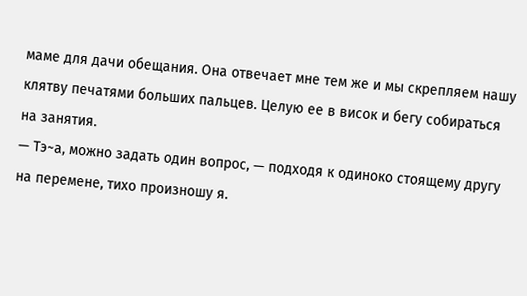маме для дачи обещания. Она отвечает мне тем же и мы скрепляем нашу клятву печатями больших пальцев. Целую ее в висок и бегу собираться на занятия.
— Тэ~а, можно задать один вопрос, — подходя к одиноко стоящему другу на перемене, тихо произношу я.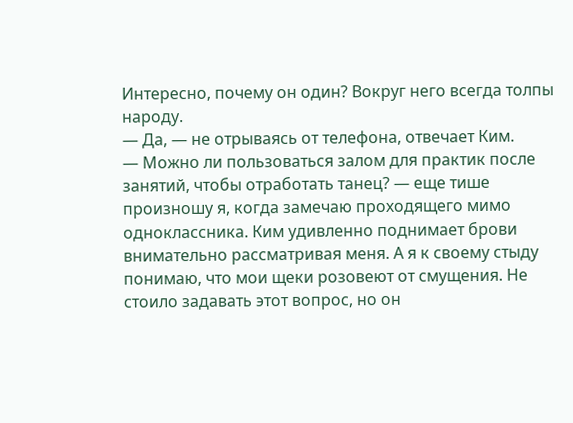Интересно, почему он один? Вокруг него всегда толпы народу.
— Да, — не отрываясь от телефона, отвечает Ким.
— Можно ли пользоваться залом для практик после занятий, чтобы отработать танец? — еще тише произношу я, когда замечаю проходящего мимо одноклассника. Ким удивленно поднимает брови внимательно рассматривая меня. А я к своему стыду понимаю, что мои щеки розовеют от смущения. Не стоило задавать этот вопрос, но он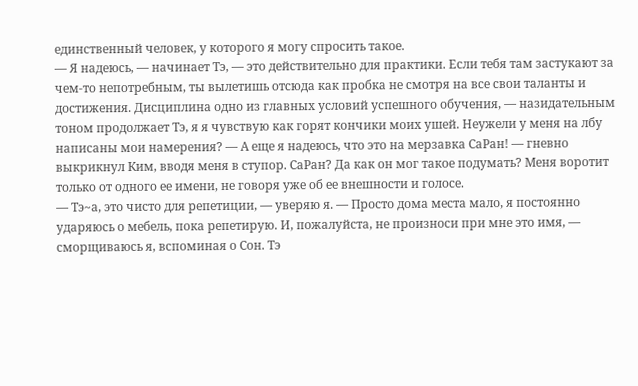единственный человек, у которого я могу спросить такое.
— Я надеюсь, — начинает Тэ, — это действительно для практики. Если тебя там застукают за чем-то непотребным, ты вылетишь отсюда как пробка не смотря на все свои таланты и достижения. Дисциплина одно из главных условий успешного обучения, — назидательным тоном продолжает Тэ, я я чувствую как горят кончики моих ушей. Неужели у меня на лбу написаны мои намерения? — А еще я надеюсь, что это на мерзавка СаРан! — гневно выкрикнул Ким, вводя меня в ступор. СаРан? Да как он мог такое подумать? Меня воротит только от одного ее имени, не говоря уже об ее внешности и голосе.
— Тэ~а, это чисто для репетиции, — уверяю я. — Просто дома места мало, я постоянно ударяюсь о мебель, пока репетирую. И, пожалуйста, не произноси при мне это имя, — сморщиваюсь я, вспоминая о Сон. Тэ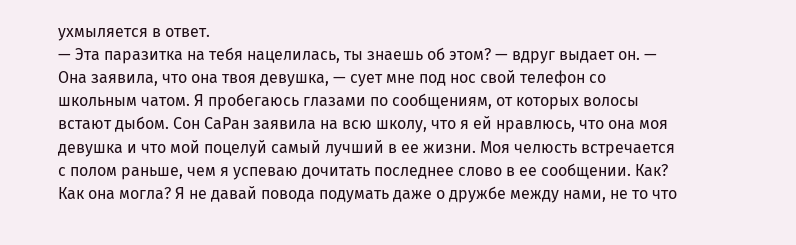ухмыляется в ответ.
— Эта паразитка на тебя нацелилась, ты знаешь об этом? — вдруг выдает он. — Она заявила, что она твоя девушка, — сует мне под нос свой телефон со школьным чатом. Я пробегаюсь глазами по сообщениям, от которых волосы встают дыбом. Сон СаРан заявила на всю школу, что я ей нравлюсь, что она моя девушка и что мой поцелуй самый лучший в ее жизни. Моя челюсть встречается с полом раньше, чем я успеваю дочитать последнее слово в ее сообщении. Как? Как она могла? Я не давай повода подумать даже о дружбе между нами, не то что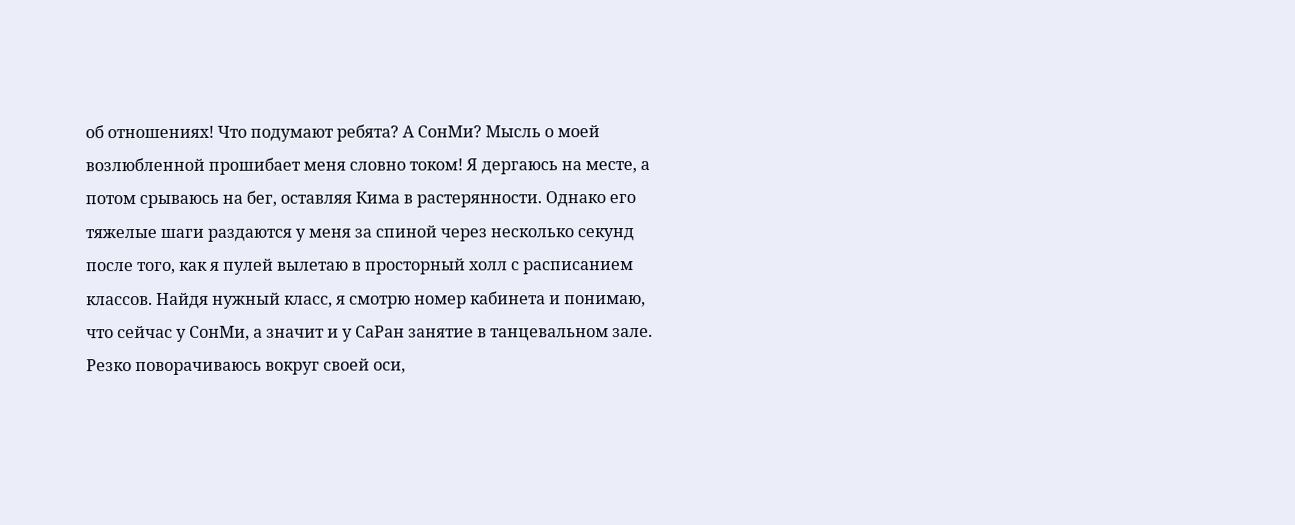об отношениях! Что подумают ребята? А СонМи? Мысль о моей возлюбленной прошибает меня словно током! Я дергаюсь на месте, а потом срываюсь на бег, оставляя Кима в растерянности. Однако его тяжелые шаги раздаются у меня за спиной через несколько секунд после того, как я пулей вылетаю в просторный холл с расписанием классов. Найдя нужный класс, я смотрю номер кабинета и понимаю, что сейчас у СонМи, а значит и у СаРан занятие в танцевальном зале. Резко поворачиваюсь вокруг своей оси,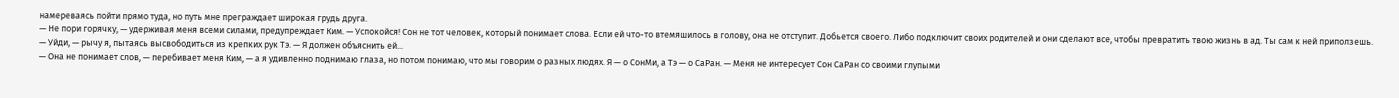намереваясь пойти прямо туда, но путь мне преграждает широкая грудь друга.
— Не пори горячку, — удерживая меня всеми силами, предупреждает Ким. — Успокойся! Сон не тот человек, который понимает слова. Если ей что-то втемяшилось в голову, она не отступит. Добьется своего. Либо подключит своих родителей и они сделают все, чтобы превратить твою жизнь в ад. Ты сам к ней приползешь.
— Уйди, — рычу я, пытаясь высвободиться из крепких рук Тэ. — Я должен объяснить ей...
— Она не понимает слов, — перебивает меня Ким, — а я удивленно поднимаю глаза, но потом понимаю, что мы говорим о разных людях. Я — о СонМи, а Тэ — о СаРан. — Меня не интересует Сон СаРан со своими глупыми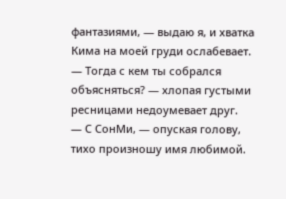фантазиями, — выдаю я, и хватка Кима на моей груди ослабевает.
— Тогда с кем ты собрался объясняться? — хлопая густыми ресницами недоумевает друг.
— С СонМи, — опуская голову, тихо произношу имя любимой.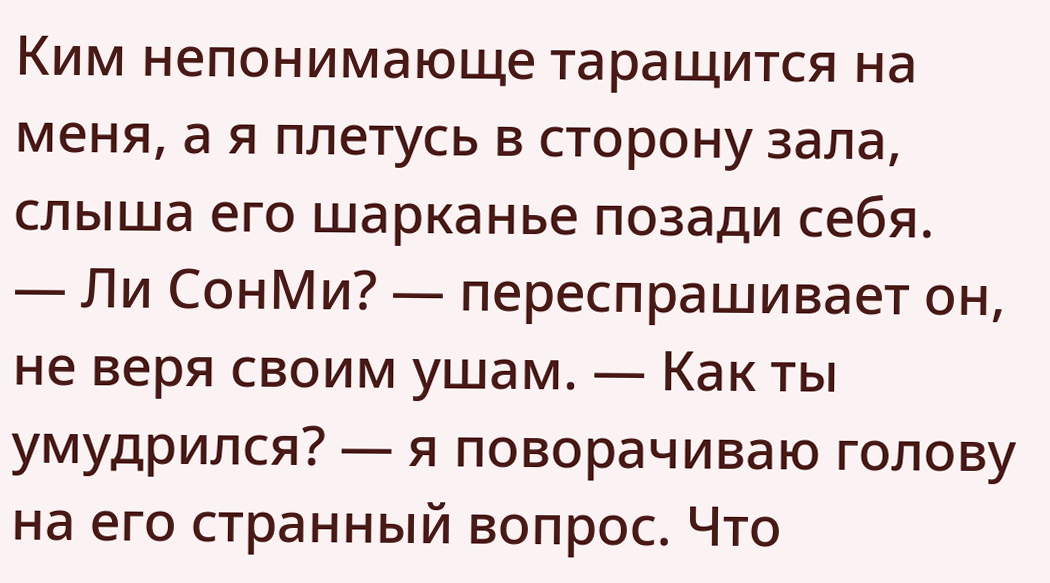Ким непонимающе таращится на меня, а я плетусь в сторону зала, слыша его шарканье позади себя.
— Ли СонМи? — переспрашивает он, не веря своим ушам. — Как ты умудрился? — я поворачиваю голову на его странный вопрос. Что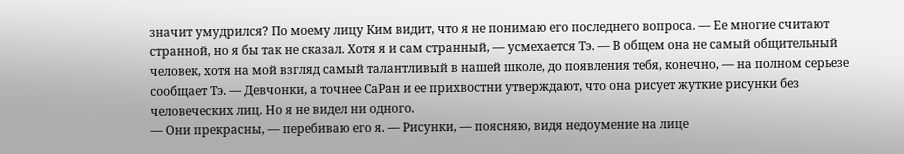значит умудрился? По моему лицу Ким видит, что я не понимаю его последнего вопроса. — Ее многие считают странной, но я бы так не сказал. Хотя я и сам странный, — усмехается Тэ. — В общем она не самый общительный человек, хотя на мой взгляд самый талантливый в нашей школе, до появления тебя, конечно, — на полном серьезе сообщает Тэ. — Девчонки, а точнее СаРан и ее прихвостни утверждают, что она рисует жуткие рисунки без человеческих лиц. Но я не видел ни одного.
— Они прекрасны, — перебиваю его я. — Рисунки, — поясняю, видя недоумение на лице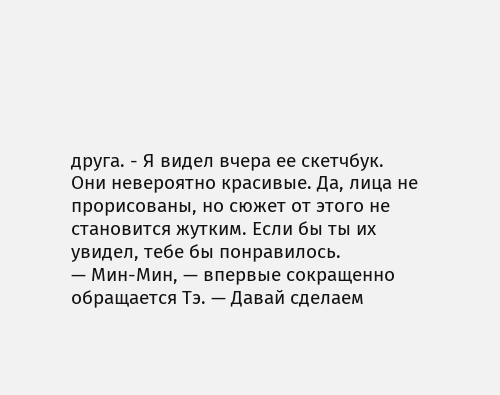друга. - Я видел вчера ее скетчбук. Они невероятно красивые. Да, лица не прорисованы, но сюжет от этого не становится жутким. Если бы ты их увидел, тебе бы понравилось.
— Мин-Мин, — впервые сокращенно обращается Тэ. — Давай сделаем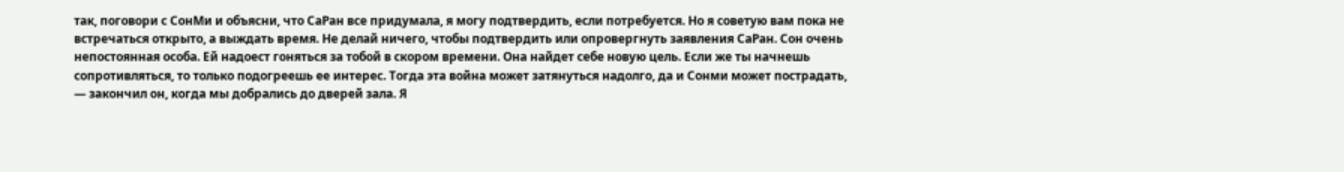так, поговори с СонМи и объясни, что СаРан все придумала, я могу подтвердить, если потребуется. Но я советую вам пока не встречаться открыто, а выждать время. Не делай ничего, чтобы подтвердить или опровергнуть заявления СаРан. Сон очень непостоянная особа. Ей надоест гоняться за тобой в скором времени. Она найдет себе новую цель. Если же ты начнешь сопротивляться, то только подогреешь ее интерес. Тогда эта война может затянуться надолго, да и Сонми может пострадать, — закончил он, когда мы добрались до дверей зала. Я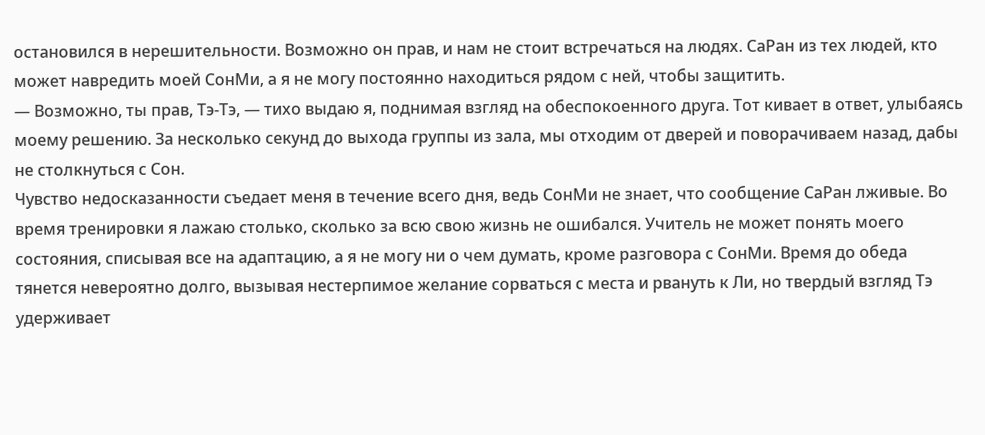остановился в нерешительности. Возможно он прав, и нам не стоит встречаться на людях. СаРан из тех людей, кто может навредить моей СонМи, а я не могу постоянно находиться рядом с ней, чтобы защитить.
— Возможно, ты прав, Тэ-Тэ, — тихо выдаю я, поднимая взгляд на обеспокоенного друга. Тот кивает в ответ, улыбаясь моему решению. За несколько секунд до выхода группы из зала, мы отходим от дверей и поворачиваем назад, дабы не столкнуться с Сон.
Чувство недосказанности съедает меня в течение всего дня, ведь СонМи не знает, что сообщение СаРан лживые. Во время тренировки я лажаю столько, сколько за всю свою жизнь не ошибался. Учитель не может понять моего состояния, списывая все на адаптацию, а я не могу ни о чем думать, кроме разговора с СонМи. Время до обеда тянется невероятно долго, вызывая нестерпимое желание сорваться с места и рвануть к Ли, но твердый взгляд Тэ удерживает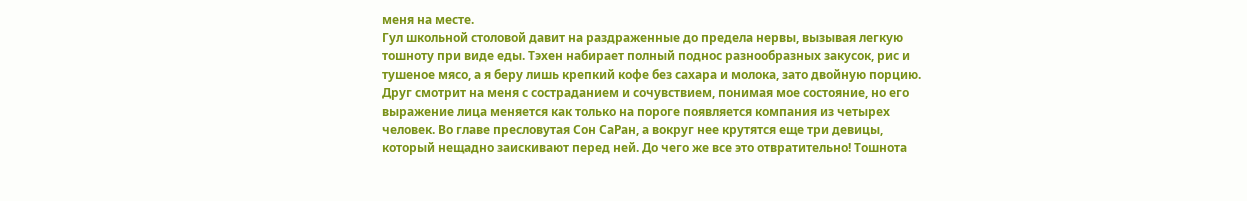меня на месте.
Гул школьной столовой давит на раздраженные до предела нервы, вызывая легкую тошноту при виде еды. Тэхен набирает полный поднос разнообразных закусок, рис и тушеное мясо, а я беру лишь крепкий кофе без сахара и молока, зато двойную порцию. Друг смотрит на меня с состраданием и сочувствием, понимая мое состояние, но его выражение лица меняется как только на пороге появляется компания из четырех человек. Во главе пресловутая Сон СаРан, а вокруг нее крутятся еще три девицы, который нещадно заискивают перед ней. До чего же все это отвратительно! Тошнота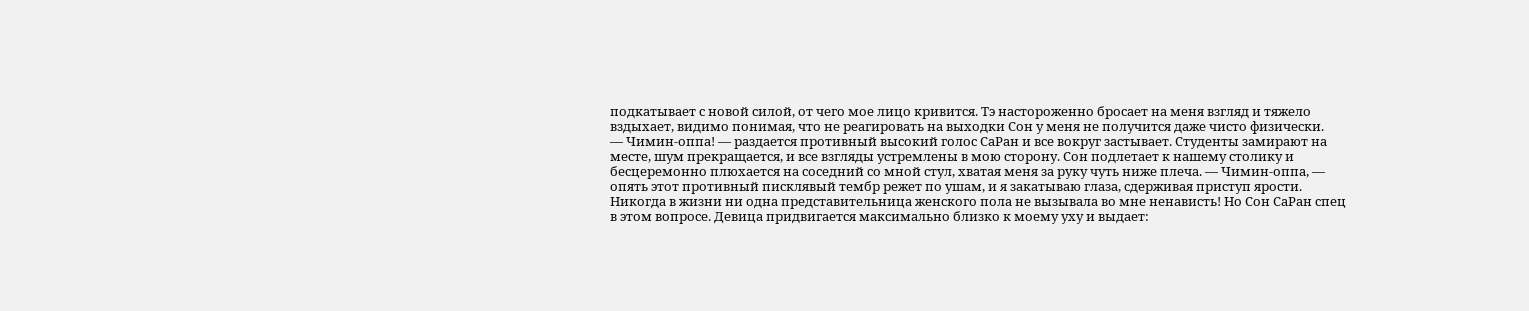подкатывает с новой силой, от чего мое лицо кривится. Тэ настороженно бросает на меня взгляд и тяжело вздыхает, видимо понимая, что не реагировать на выходки Сон у меня не получится даже чисто физически.
— Чимин-оппа! — раздается противный высокий голос СаРан и все вокруг застывает. Студенты замирают на месте, шум прекращается, и все взгляды устремлены в мою сторону. Сон подлетает к нашему столику и бесцеремонно плюхается на соседний со мной стул, хватая меня за руку чуть ниже плеча. — Чимин-оппа, — опять этот противный писклявый тембр режет по ушам, и я закатываю глаза, сдерживая приступ ярости. Никогда в жизни ни одна представительница женского пола не вызывала во мне ненависть! Но Сон СаРан спец в этом вопросе. Девица придвигается максимально близко к моему уху и выдает: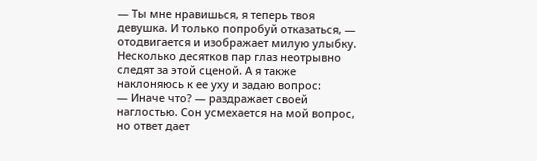— Ты мне нравишься, я теперь твоя девушка. И только попробуй отказаться, — отодвигается и изображает милую улыбку. Несколько десятков пар глаз неотрывно следят за этой сценой. А я также наклоняюсь к ее уху и задаю вопрос:
— Иначе что? — раздражает своей наглостью. Сон усмехается на мой вопрос, но ответ дает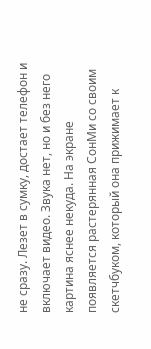не сразу. Лезет в сумку, достает телефон и включает видео. Звука нет, но и без него картина яснее некуда. На экране появляется растерянная СонМи со своим скетчбуком, который она прижимает к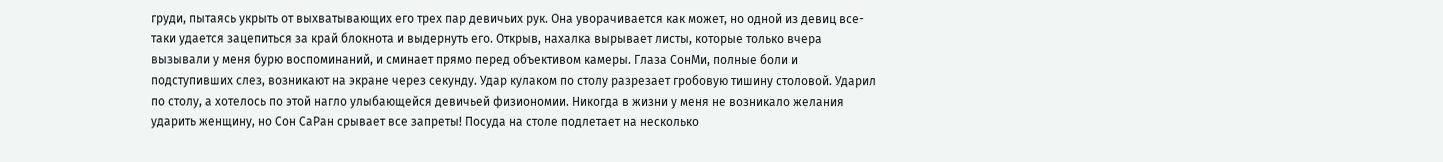груди, пытаясь укрыть от выхватывающих его трех пар девичьих рук. Она уворачивается как может, но одной из девиц все-таки удается зацепиться за край блокнота и выдернуть его. Открыв, нахалка вырывает листы, которые только вчера вызывали у меня бурю воспоминаний, и сминает прямо перед объективом камеры. Глаза СонМи, полные боли и подступивших слез, возникают на экране через секунду. Удар кулаком по столу разрезает гробовую тишину столовой. Ударил по столу, а хотелось по этой нагло улыбающейся девичьей физиономии. Никогда в жизни у меня не возникало желания ударить женщину, но Сон СаРан срывает все запреты! Посуда на столе подлетает на несколько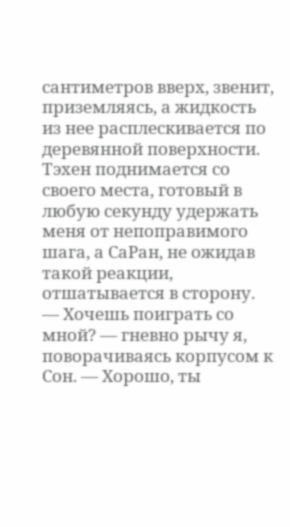сантиметров вверх, звенит, приземляясь, а жидкость из нее расплескивается по деревянной поверхности. Тэхен поднимается со своего места, готовый в любую секунду удержать меня от непоправимого шага, а СаРан, не ожидав такой реакции, отшатывается в сторону.
— Хочешь поиграть со мной? — гневно рычу я, поворачиваясь корпусом к Сон. — Хорошо, ты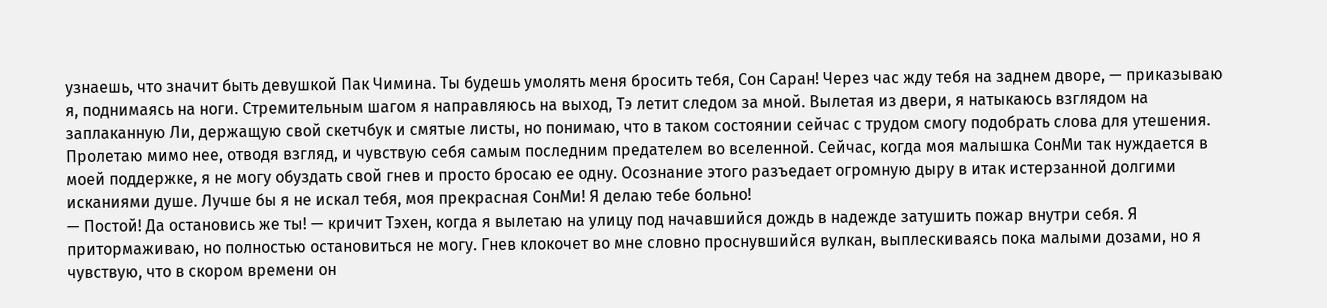узнаешь, что значит быть девушкой Пак Чимина. Ты будешь умолять меня бросить тебя, Сон Саран! Через час жду тебя на заднем дворе, — приказываю я, поднимаясь на ноги. Стремительным шагом я направляюсь на выход, Тэ летит следом за мной. Вылетая из двери, я натыкаюсь взглядом на заплаканную Ли, держащую свой скетчбук и смятые листы, но понимаю, что в таком состоянии сейчас с трудом смогу подобрать слова для утешения. Пролетаю мимо нее, отводя взгляд, и чувствую себя самым последним предателем во вселенной. Сейчас, когда моя малышка СонМи так нуждается в моей поддержке, я не могу обуздать свой гнев и просто бросаю ее одну. Осознание этого разъедает огромную дыру в итак истерзанной долгими исканиями душе. Лучше бы я не искал тебя, моя прекрасная СонМи! Я делаю тебе больно!
— Постой! Да остановись же ты! — кричит Тэхен, когда я вылетаю на улицу под начавшийся дождь в надежде затушить пожар внутри себя. Я притормаживаю, но полностью остановиться не могу. Гнев клокочет во мне словно проснувшийся вулкан, выплескиваясь пока малыми дозами, но я чувствую, что в скором времени он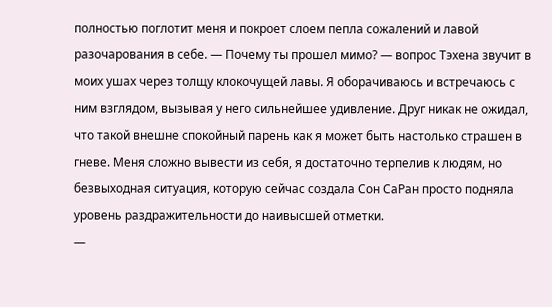полностью поглотит меня и покроет слоем пепла сожалений и лавой разочарования в себе. — Почему ты прошел мимо? — вопрос Тэхена звучит в моих ушах через толщу клокочущей лавы. Я оборачиваюсь и встречаюсь с ним взглядом, вызывая у него сильнейшее удивление. Друг никак не ожидал, что такой внешне спокойный парень как я может быть настолько страшен в гневе. Меня сложно вывести из себя, я достаточно терпелив к людям, но безвыходная ситуация, которую сейчас создала Сон СаРан просто подняла уровень раздражительности до наивысшей отметки.
—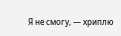Я не смогу, — хриплю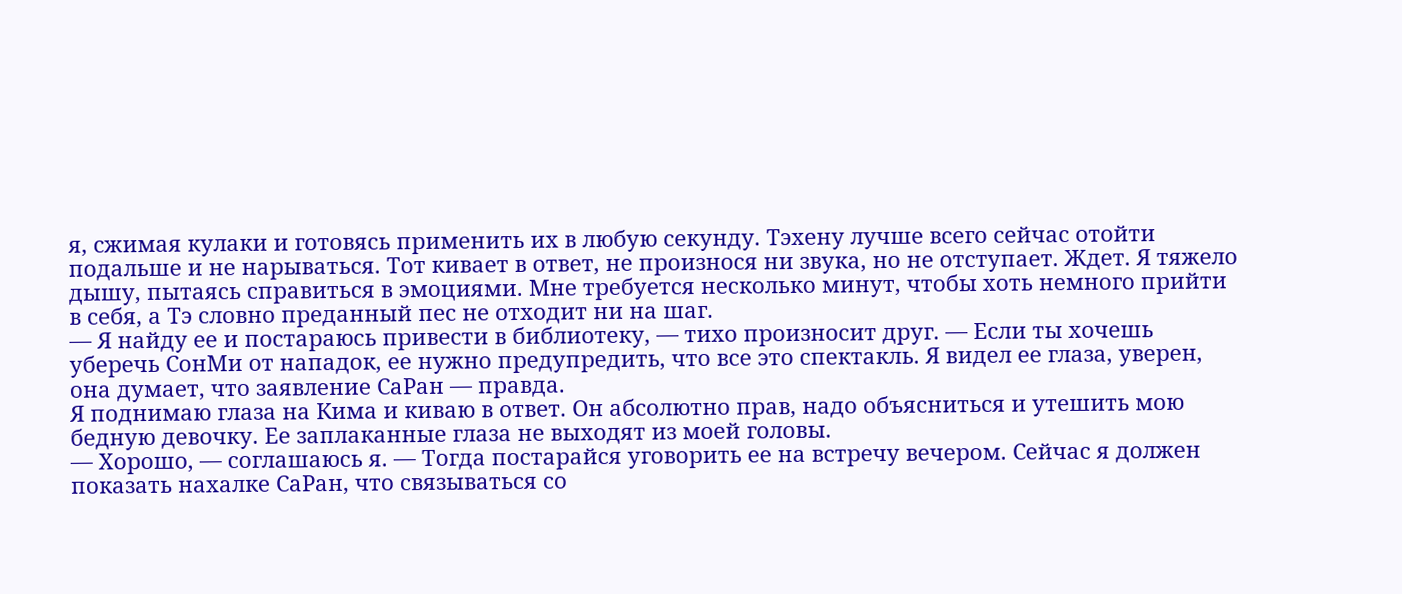я, сжимая кулаки и готовясь применить их в любую секунду. Тэхену лучше всего сейчас отойти подальше и не нарываться. Тот кивает в ответ, не произнося ни звука, но не отступает. Ждет. Я тяжело дышу, пытаясь справиться в эмоциями. Мне требуется несколько минут, чтобы хоть немного прийти в себя, а Тэ словно преданный пес не отходит ни на шаг.
— Я найду ее и постараюсь привести в библиотеку, — тихо произносит друг. — Если ты хочешь уберечь СонМи от нападок, ее нужно предупредить, что все это спектакль. Я видел ее глаза, уверен, она думает, что заявление СаРан — правда.
Я поднимаю глаза на Кима и киваю в ответ. Он абсолютно прав, надо объясниться и утешить мою бедную девочку. Ее заплаканные глаза не выходят из моей головы.
— Хорошо, — соглашаюсь я. — Тогда постарайся уговорить ее на встречу вечером. Сейчас я должен показать нахалке СаРан, что связываться со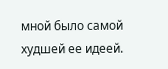мной было самой худшей ее идеей.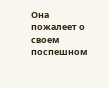Она пожалеет о своем поспешном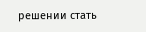решении стать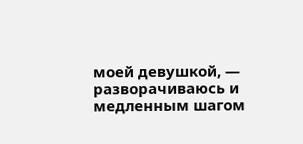моей девушкой, — разворачиваюсь и медленным шагом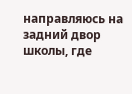направляюсь на задний двор школы, где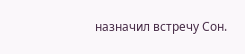назначил встречу Сон.